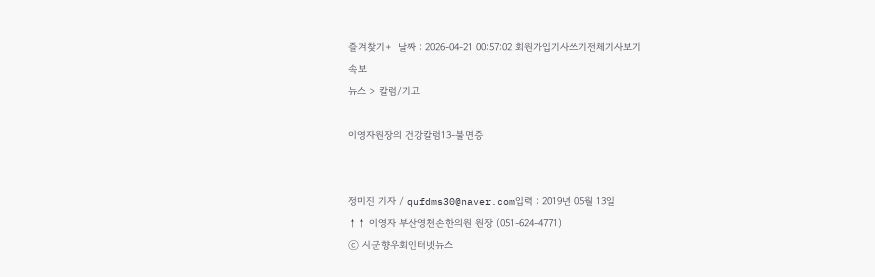즐겨찾기+  날짜 : 2026-04-21 00:57:02 회원가입기사쓰기전체기사보기
속보
뉴스 > 칼럼/기고

이영자원장의 건강칼럼13-불면증


정미진 기자 / qufdms30@naver.com입력 : 2019년 05월 13일
↑↑ 이영자 부산영천손한의원 원장 (051-624-4771)
ⓒ 시군향우회인터넷뉴스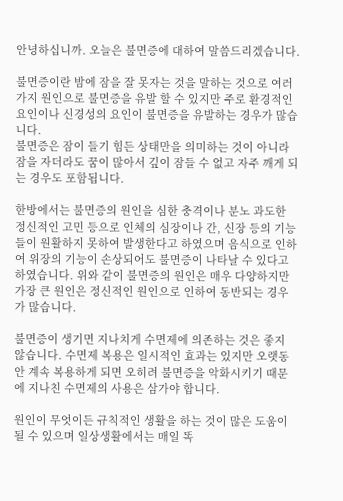안녕하십니까. 오늘은 불면증에 대하여 말씀드리겠습니다.

불면증이란 밤에 잠을 잘 못자는 것을 말하는 것으로 여러 가지 원인으로 불면증을 유발 할 수 있지만 주로 환경적인 요인이나 신경성의 요인이 불면증을 유발하는 경우가 많습니다.
불면증은 잠이 들기 힘든 상태만을 의미하는 것이 아니라 잠을 자더라도 꿈이 많아서 깊이 잠들 수 없고 자주 깨게 되는 경우도 포함됩니다.

한방에서는 불면증의 원인을 심한 충격이나 분노 과도한 정신적인 고민 등으로 인체의 심장이나 간, 신장 등의 기능들이 원활하지 못하여 발생한다고 하였으며 음식으로 인하여 위장의 기능이 손상되어도 불면증이 나타날 수 있다고 하였습니다. 위와 같이 불면증의 원인은 매우 다양하지만 가장 큰 원인은 정신적인 원인으로 인하여 동반되는 경우가 많습니다.

불면증이 생기면 지나치게 수면제에 의존하는 것은 좋지 않습니다. 수면제 복용은 일시적인 효과는 있지만 오랫동안 계속 복용하게 되면 오히려 불면증을 악화시키기 때문에 지나친 수면제의 사용은 삼가야 합니다.

원인이 무엇이든 규칙적인 생활을 하는 것이 많은 도움이 될 수 있으며 일상생활에서는 매일 똑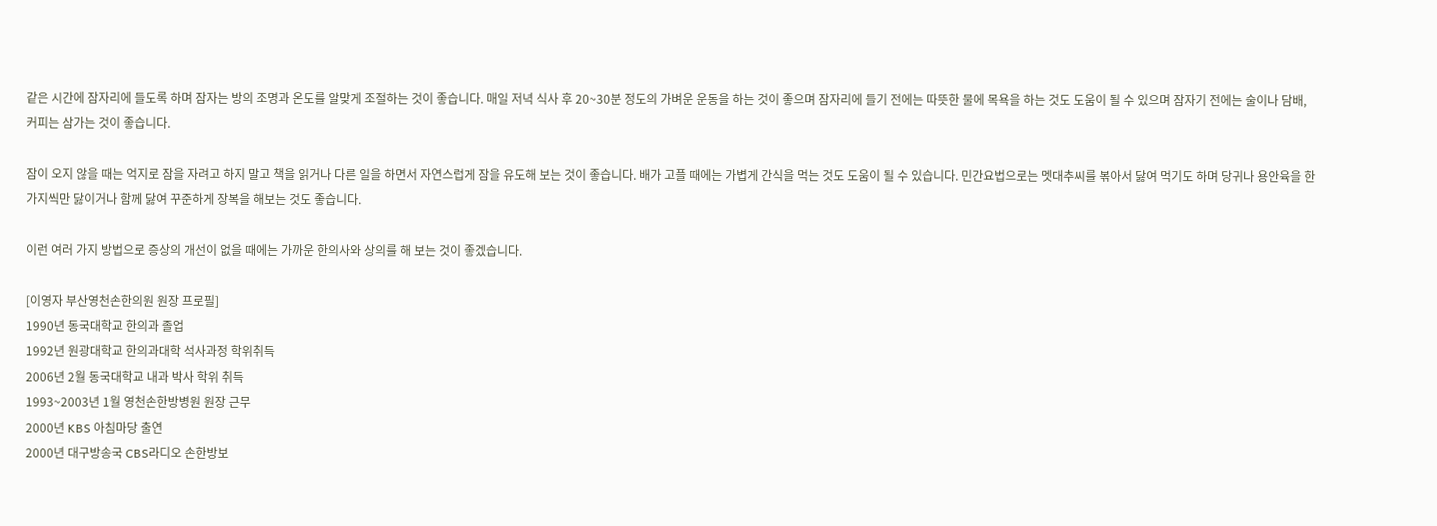같은 시간에 잠자리에 들도록 하며 잠자는 방의 조명과 온도를 알맞게 조절하는 것이 좋습니다. 매일 저녁 식사 후 20~30분 정도의 가벼운 운동을 하는 것이 좋으며 잠자리에 들기 전에는 따뜻한 물에 목욕을 하는 것도 도움이 될 수 있으며 잠자기 전에는 술이나 담배, 커피는 삼가는 것이 좋습니다.

잠이 오지 않을 때는 억지로 잠을 자려고 하지 말고 책을 읽거나 다른 일을 하면서 자연스럽게 잠을 유도해 보는 것이 좋습니다. 배가 고플 때에는 가볍게 간식을 먹는 것도 도움이 될 수 있습니다. 민간요법으로는 멧대추씨를 볶아서 닳여 먹기도 하며 당귀나 용안육을 한가지씩만 닳이거나 함께 닳여 꾸준하게 장복을 해보는 것도 좋습니다.

이런 여러 가지 방법으로 증상의 개선이 없을 때에는 가까운 한의사와 상의를 해 보는 것이 좋겠습니다.

[이영자 부산영천손한의원 원장 프로필]
1990년 동국대학교 한의과 졸업
1992년 원광대학교 한의과대학 석사과정 학위취득
2006년 2월 동국대학교 내과 박사 학위 취득
1993~2003년 1월 영천손한방병원 원장 근무
2000년 KBS 아침마당 출연
2000년 대구방송국 CBS라디오 손한방보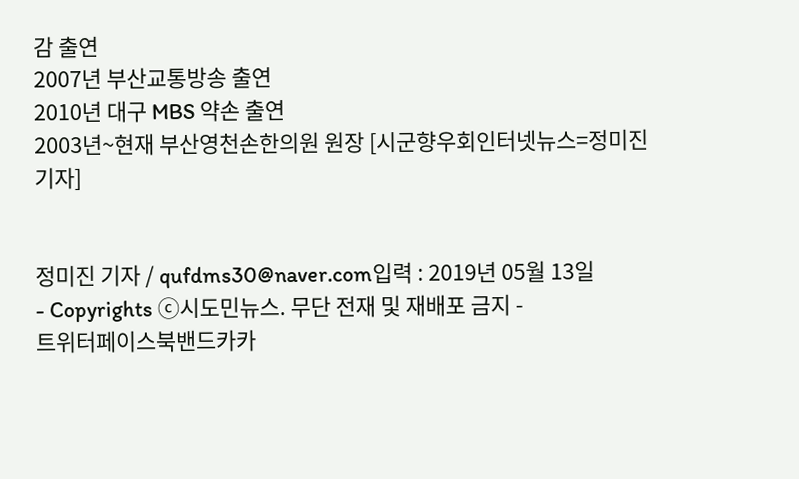감 출연
2007년 부산교통방송 출연
2010년 대구 MBS 약손 출연
2003년~현재 부산영천손한의원 원장 [시군향우회인터넷뉴스=정미진기자]


정미진 기자 / qufdms30@naver.com입력 : 2019년 05월 13일
- Copyrights ⓒ시도민뉴스. 무단 전재 및 재배포 금지 -
트위터페이스북밴드카카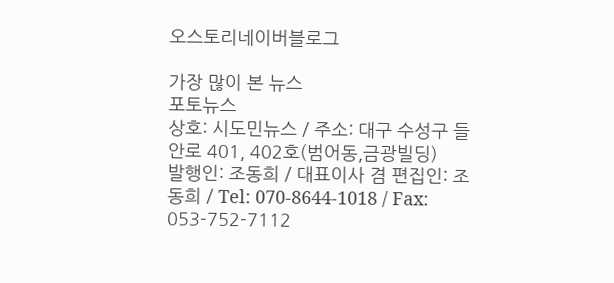오스토리네이버블로그

가장 많이 본 뉴스
포토뉴스
상호: 시도민뉴스 / 주소: 대구 수성구 들안로 401, 402호(범어동,금광빌딩)
발행인: 조동희 / 대표이사 겸 편집인: 조동희 / Tel: 070-8644-1018 / Fax: 053-752-7112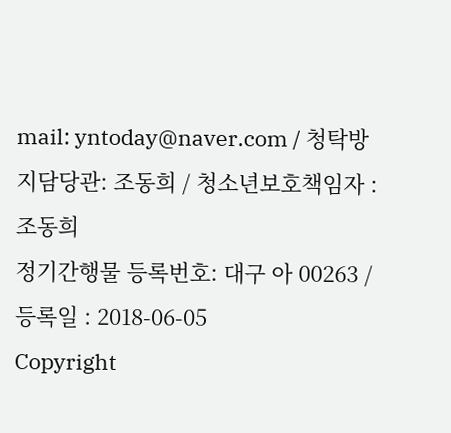mail: yntoday@naver.com / 청탁방지담당관: 조동희 / 청소년보호책임자 : 조동희
정기간행물 등록번호: 대구 아 00263 / 등록일 : 2018-06-05
Copyright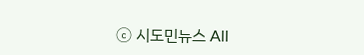ⓒ 시도민뉴스 All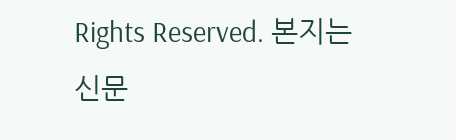Rights Reserved. 본지는 신문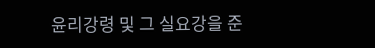윤리강령 및 그 실요강을 준